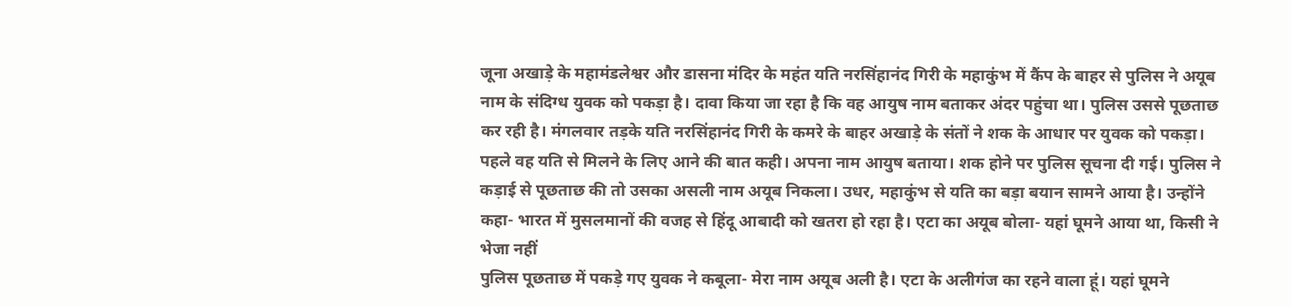जूना अखाड़े के महामंडलेश्वर और डासना मंदिर के महंत यति नरसिंहानंद गिरी के महाकुंभ में कैंप के बाहर से पुलिस ने अयूब नाम के संदिग्ध युवक को पकड़ा है। दावा किया जा रहा है कि वह आयुष नाम बताकर अंदर पहुंचा था। पुलिस उससे पूछताछ कर रही है। मंगलवार तड़के यति नरसिंहानंद गिरी के कमरे के बाहर अखाड़े के संतों ने शक के आधार पर युवक को पकड़ा। पहले वह यति से मिलने के लिए आने की बात कही। अपना नाम आयुष बताया। शक होने पर पुलिस सूचना दी गई। पुलिस ने कड़ाई से पूछताछ की तो उसका असली नाम अयूब निकला। उधर, महाकुंभ से यति का बड़ा बयान सामने आया है। उन्होंने कहा- भारत में मुसलमानों की वजह से हिंदू आबादी को खतरा हो रहा है। एटा का अयूब बोला- यहां घूमने आया था, किसी ने भेजा नहीं
पुलिस पूछताछ में पकड़े गए युवक ने कबूला- मेरा नाम अयूब अली है। एटा के अलीगंज का रहने वाला हूं। यहां घूमने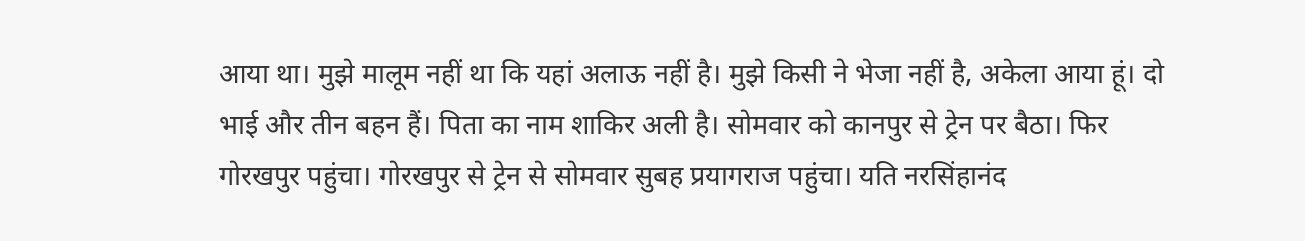आया था। मुझे मालूम नहीं था कि यहां अलाऊ नहीं है। मुझे किसी ने भेजा नहीं है, अकेला आया हूं। दो भाई और तीन बहन हैं। पिता का नाम शाकिर अली है। सोमवार को कानपुर से ट्रेन पर बैठा। फिर गोरखपुर पहुंचा। गोरखपुर से ट्रेन से सोमवार सुबह प्रयागराज पहुंचा। यति नरसिंहानंद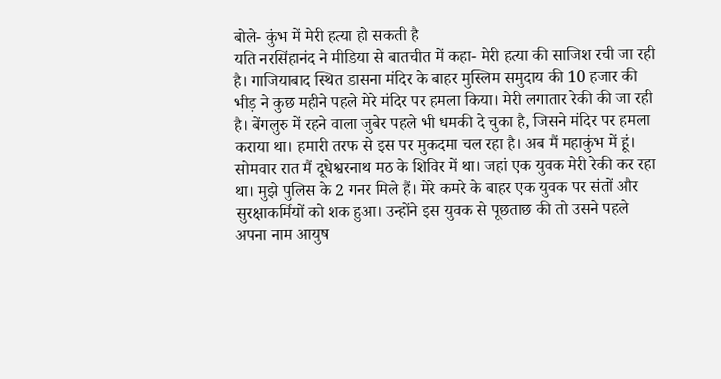बोले- कुंभ में मेरी हत्या हो सकती है
यति नरसिंहानंद ने मीडिया से बातचीत में कहा- मेरी हत्या की साजिश रची जा रही है। गाजियाबाद स्थित डासना मंदिर के बाहर मुस्लिम समुदाय की 10 हजार की भीड़ ने कुछ महीने पहले मेरे मंदिर पर हमला किया। मेरी लगातार रेकी की जा रही है। बेंगलुरु में रहने वाला जुबेर पहले भी धमकी दे चुका है, जिसने मंदिर पर हमला कराया था। हमारी तरफ से इस पर मुकदमा चल रहा है। अब मैं महाकुंभ में हूं। सोमवार रात मैं दूधेश्वरनाथ मठ के शिविर में था। जहां एक युवक मेरी रेकी कर रहा था। मुझे पुलिस के 2 गनर मिले हैं। मेरे कमरे के बाहर एक युवक पर संतों और सुरक्षाकर्मियों को शक हुआ। उन्होंने इस युवक से पूछताछ की तो उसने पहले अपना नाम आयुष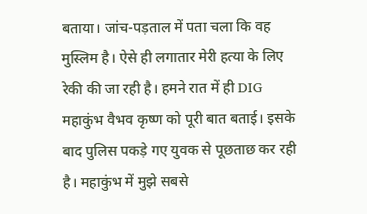बताया। जांच-पड़ताल में पता चला कि वह मुस्लिम है। ऐसे ही लगातार मेरी हत्या के लिए रेकी की जा रही है। हमने रात में ही DIG महाकुंभ वैभव कृष्ण को पूरी बात बताई। इसके बाद पुलिस पकड़े गए युवक से पूछताछ कर रही है। महाकुंभ में मुझे सबसे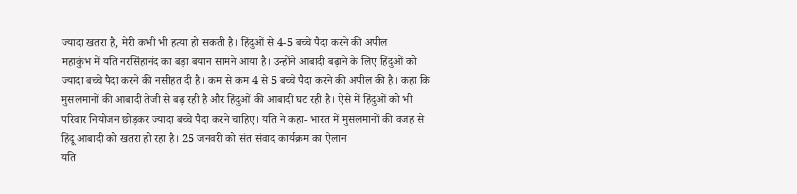ज्यादा खतरा है, मेरी कभी भी हत्या हो सकती है। हिंदुओं से 4-5 बच्चे पैदा करने की अपील
महाकुंभ में यति नरसिंहानंद का बड़ा बयान सामने आया है। उन्होंने आबादी बढ़ाने के लिए हिंदुओं को ज्यादा बच्चे पैदा करने की नसीहत दी है। कम से कम 4 से 5 बच्चे पैदा करने की अपील की है। कहा कि मुसलमानों की आबादी तेजी से बढ़ रही है और हिंदुओं की आबादी घट रही है। ऐसे में हिंदुओं को भी परिवार नियोजन छोड़कर ज्यादा बच्चे पैदा करने चाहिए। यति ने कहा- भारत में मुसलमानों की वजह से हिंदू आबादी को खतरा हो रहा है। 25 जनवरी को संत संवाद कार्यक्रम का ऐलान
यति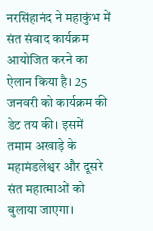नरसिंहानंद ने महाकुंभ में संत संवाद कार्यक्रम आयोजित करने का ऐलान किया है। 25 जनवरी को कार्यक्रम की डेट तय की। इसमें तमाम अखाड़े के महामंडलेश्वर और दूसरे संत महात्माओं को बुलाया जाएगा।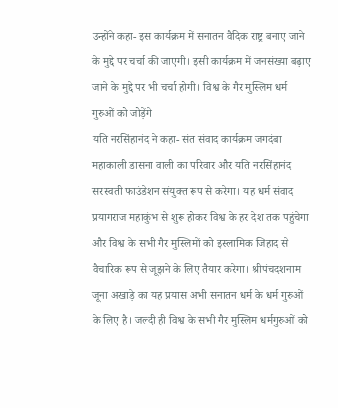उन्होंने कहा- इस कार्यक्रम में सनातन वैदिक राष्ट्र बनाए जाने के मुद्दे पर चर्चा की जाएगी। इसी कार्यक्रम में जनसंख्या बढ़ाए जाने के मुद्दे पर भी चर्चा होगी। विश्व के गैर मुस्लिम धर्म गुरुओं को जोड़ेंगे
यति नरसिंहानंद ने कहा- संत संवाद कार्यक्रम जगदंबा महाकाली डासना वाली का परिवार और यति नरसिंहानंद सरस्वती फाउंडेशन संयुक्त रूप से करेगा। यह धर्म संवाद प्रयागराज महाकुंभ से शुरू होकर विश्व के हर देश तक पहुंचेगा और विश्व के सभी गैर मुस्लिमों को इस्लामिक जिहाद से वैचारिक रूप से जूझने के लिए तैयार करेगा। श्रीपंचदशनाम जूना अखाड़े का यह प्रयास अभी सनातन धर्म के धर्म गुरुओं के लिए है। जल्दी ही विश्व के सभी गैर मुस्लिम धर्मगुरुओं को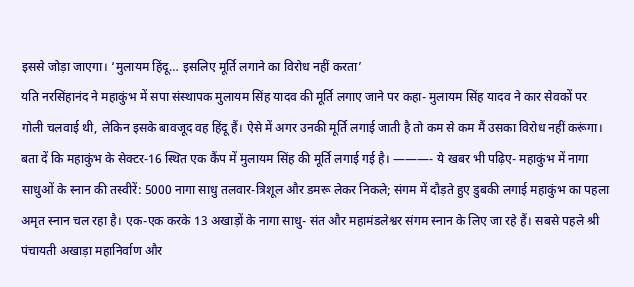इससे जोड़ा जाएगा। ‘मुलायम हिंदू… इसलिए मूर्ति लगाने का विरोध नहीं करता’
यति नरसिंहानंद ने महाकुंभ में सपा संस्थापक मुलायम सिंह यादव की मूर्ति लगाए जाने पर कहा- मुलायम सिंह यादव ने कार सेवकों पर गोली चलवाई थी, लेकिन इसके बावजूद वह हिंदू हैं। ऐसे में अगर उनकी मूर्ति लगाई जाती है तो कम से कम मैं उसका विरोध नहीं करूंगा। बता दें कि महाकुंभ के सेक्टर-16 स्थित एक कैंप में मुलायम सिंह की मूर्ति लगाई गई है। ———- ये खबर भी पढ़िए- महाकुंभ में नागा साधुओं के स्नान की तस्वीरें: 5000 नागा साधु तलवार-त्रिशूल और डमरू लेकर निकले; संगम में दौड़ते हुए डुबकी लगाई महाकुंभ का पहला अमृत स्नान चल रहा है। एक-एक करके 13 अखाड़ों के नागा साधु- संत और महामंडलेश्वर संगम स्नान के लिए जा रहे हैं। सबसे पहले श्री पंचायती अखाड़ा महानिर्वाण और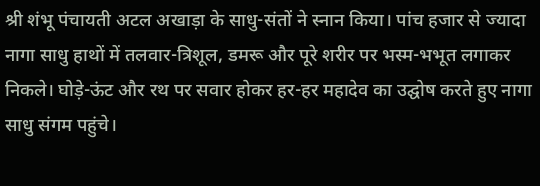श्री शंभू पंचायती अटल अखाड़ा के साधु-संतों ने स्नान किया। पांच हजार से ज्यादा नागा साधु हाथों में तलवार-त्रिशूल, डमरू और पूरे शरीर पर भस्म-भभूत लगाकर निकले। घोड़े-ऊंट और रथ पर सवार होकर हर-हर महादेव का उद्घोष करते हुए नागा साधु संगम पहुंचे।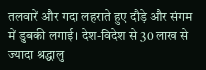तलवारें और गदा लहराते हुए दौड़े और संगम में डुबकी लगाई। देश-विदेश से 30 लाख से ज्यादा श्रद्धालु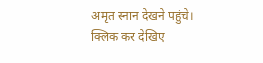अमृत स्नान देखने पहुंचे। क्लिक कर देखिए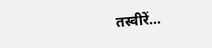तस्वीरें…